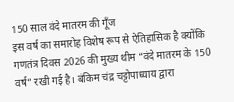150 साल वंदे मातरम की गूँज
इस वर्ष का समारोह विशेष रूप से ऐतिहासिक है क्योंकि गणतंत्र दिवस 2026 की मुख्य थीम “वंदे मातरम के 150 वर्ष” रखी गई है। बंकिम चंद्र चट्टोपाध्याय द्वारा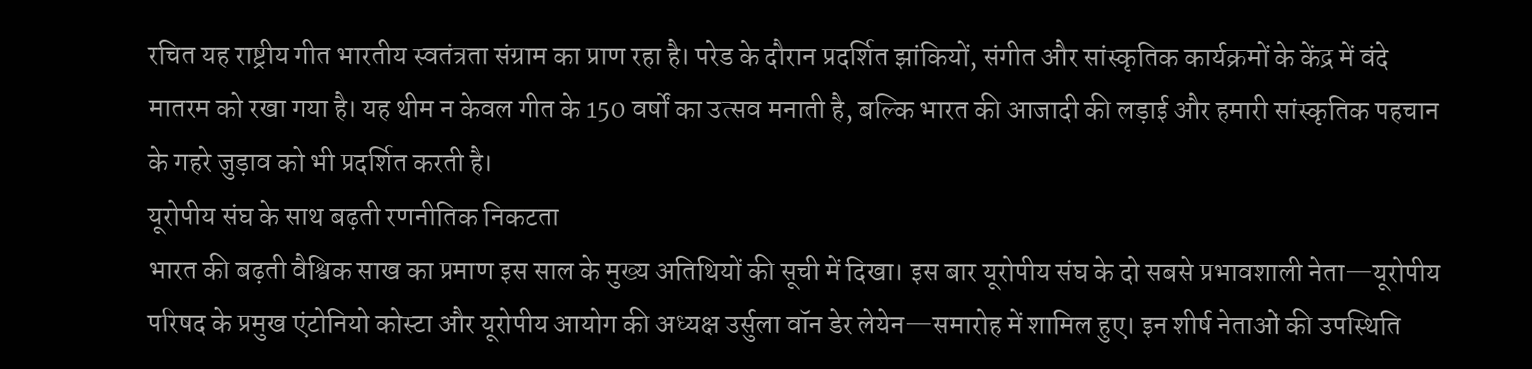रचित यह राष्ट्रीय गीत भारतीय स्वतंत्रता संग्राम का प्राण रहा है। परेड के दौरान प्रदर्शित झांकियों, संगीत और सांस्कृतिक कार्यक्रमों के केंद्र में वंदे मातरम को रखा गया है। यह थीम न केवल गीत के 150 वर्षों का उत्सव मनाती है, बल्कि भारत की आजादी की लड़ाई और हमारी सांस्कृतिक पहचान के गहरे जुड़ाव को भी प्रदर्शित करती है।
यूरोपीय संघ के साथ बढ़ती रणनीतिक निकटता
भारत की बढ़ती वैश्विक साख का प्रमाण इस साल के मुख्य अतिथियों की सूची में दिखा। इस बार यूरोपीय संघ के दो सबसे प्रभावशाली नेता—यूरोपीय परिषद के प्रमुख एंटोनियो कोस्टा और यूरोपीय आयोग की अध्यक्ष उर्सुला वॉन डेर लेयेन—समारोह में शामिल हुए। इन शीर्ष नेताओं की उपस्थिति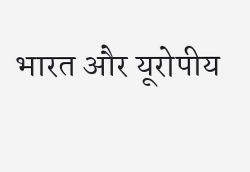भारत और यूरोपीय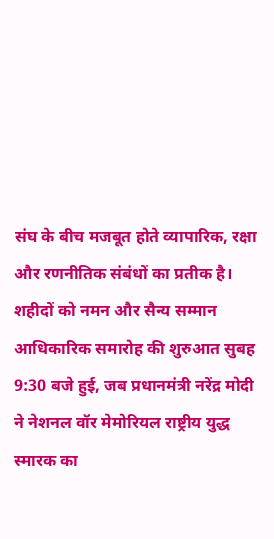संघ के बीच मजबूत होते व्यापारिक, रक्षा और रणनीतिक संबंधों का प्रतीक है।
शहीदों को नमन और सैन्य सम्मान
आधिकारिक समारोह की शुरुआत सुबह 9:30 बजे हुई, जब प्रधानमंत्री नरेंद्र मोदी ने नेशनल वॉर मेमोरियल राष्ट्रीय युद्ध स्मारक का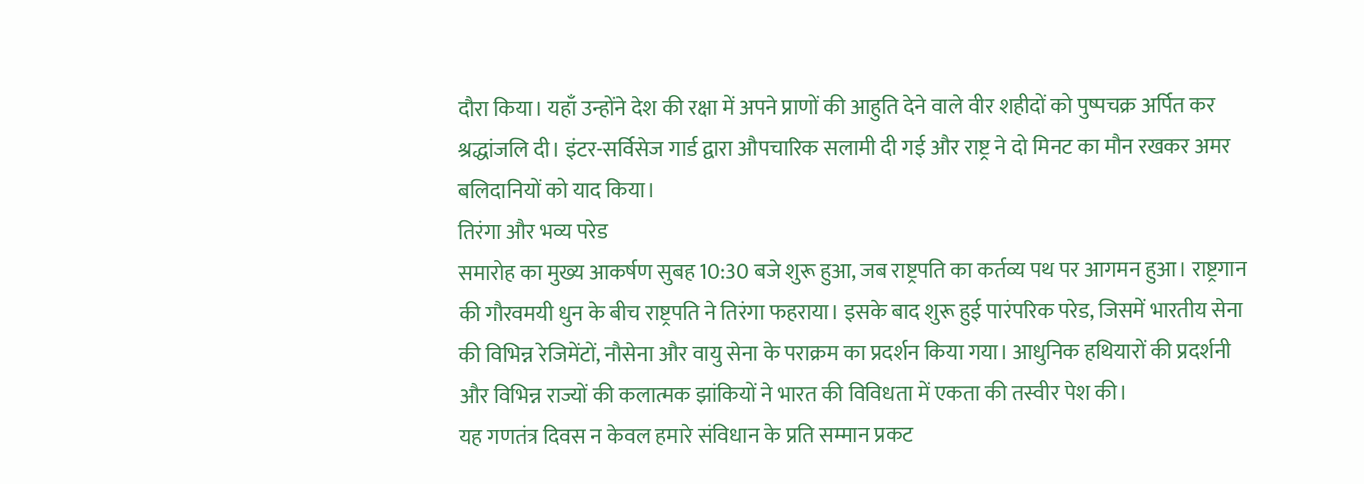दौरा किया। यहाँ उन्होंने देश की रक्षा में अपने प्राणों की आहुति देने वाले वीर शहीदों को पुष्पचक्र अर्पित कर श्रद्धांजलि दी। इंटर-सर्विसेज गार्ड द्वारा औपचारिक सलामी दी गई और राष्ट्र ने दो मिनट का मौन रखकर अमर बलिदानियों को याद किया।
तिरंगा और भव्य परेड
समारोह का मुख्य आकर्षण सुबह 10:30 बजे शुरू हुआ, जब राष्ट्रपति का कर्तव्य पथ पर आगमन हुआ। राष्ट्रगान की गौरवमयी धुन के बीच राष्ट्रपति ने तिरंगा फहराया। इसके बाद शुरू हुई पारंपरिक परेड, जिसमें भारतीय सेना की विभिन्न रेजिमेंटों, नौसेना और वायु सेना के पराक्रम का प्रदर्शन किया गया। आधुनिक हथियारों की प्रदर्शनी और विभिन्न राज्यों की कलात्मक झांकियों ने भारत की विविधता में एकता की तस्वीर पेश की।
यह गणतंत्र दिवस न केवल हमारे संविधान के प्रति सम्मान प्रकट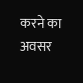करने का अवसर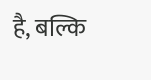है, बल्कि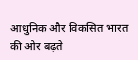आधुनिक और विकसित भारत की ओर बढ़ते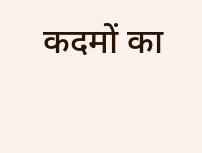कदमों का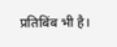प्रतिबिंब भी है।